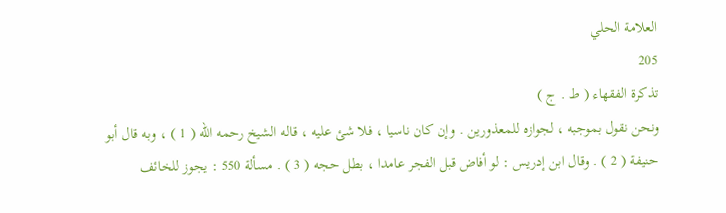العلامة الحلي
205
تذكرة الفقهاء ( ط . ج )
ونحن نقول بموجبه ، لجوازه للمعذورين . وإن كان ناسيا ، فلا شئ عليه ، قاله الشيخ رحمه الله ( 1 ) ، وبه قال أبو حنيفة ( 2 ) . وقال ابن إدريس : لو أفاض قبل الفجر عامدا ، بطل حجه ( 3 ) . مسألة 550 : يجوز للخائف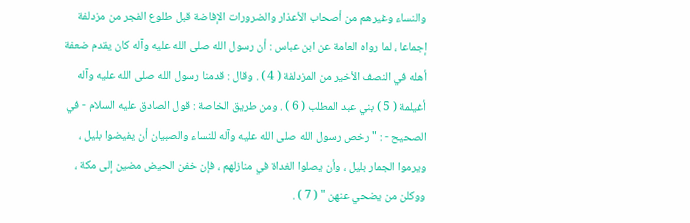والنساء وغيرهم من أصحاب الأعذار والضرورات الإفاضة قبل طلوع الفجر من مزدلفة إجماعا ، لما رواه العامة عن ابن عباس : أن رسول الله صلى الله عليه وآله كان يقدم ضعفة أهله في النصف الأخير من المزدلفة ( 4 ) . وقال : قدمنا رسول الله صلى الله عليه وآله أغيلمة ( 5 ) بني عبد المطلب ( 6 ) . ومن طريق الخاصة : قول الصادق عليه السلام - في الصحيح - : " رخص رسول الله صلى الله عليه وآله للنساء والصبيان أن يفيضوا بليل ، ويرموا الجمار بليل ، وأن يصلوا الغداة في منازلهم ، فإن خفن الحيض مضين إلى مكة ، ووكلن من يضحي عنهن " ( 7 ) .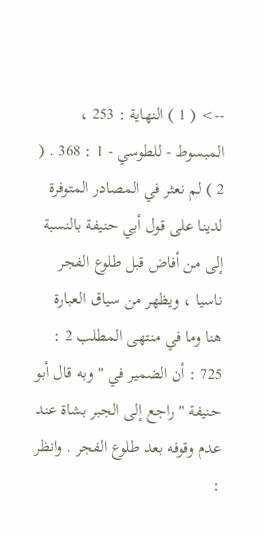--> ( 1 ) النهاية : 253 ، المبسوط - للطوسي - 1 : 368 . ( 2 ) لم نعثر في المصادر المتوفرة لدينا على قول أبي حنيفة بالنسبة إلى من أفاض قبل طلوع الفجر ناسيا ، ويظهر من سياق العبارة هنا وما في منتهى المطلب 2 : 725 : أن الضمير في " وبه قال أبو حنيفة " راجع إلى الجبر بشاة عند عدم وقوفه بعد طلوع الفجر . وانظر :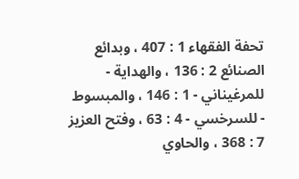تحفة الفقهاء 1 : 407 ، وبدائع الصنائع 2 : 136 ، والهداية - للمرغيناني - 1 : 146 ، والمبسوط - للسرخسي - 4 : 63 ، وفتح العزيز 7 : 368 ، والحاوي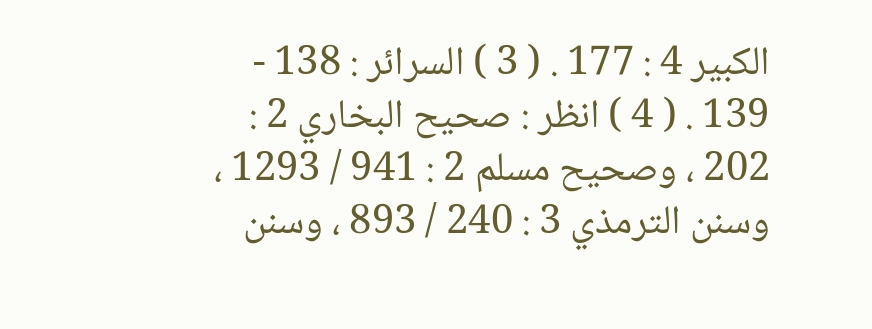الكبير 4 : 177 . ( 3 ) السرائر : 138 - 139 . ( 4 ) انظر : صحيح البخاري 2 : 202 ، وصحيح مسلم 2 : 941 / 1293 ، وسنن الترمذي 3 : 240 / 893 ، وسنن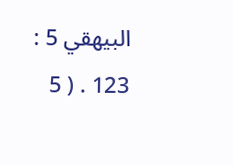البيهقي 5 : 123 . ( 5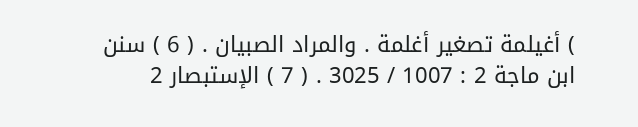) أغيلمة تصغير أغلمة . والمراد الصبيان . ( 6 ) سنن ابن ماجة 2 : 1007 / 3025 . ( 7 ) الإستبصار 2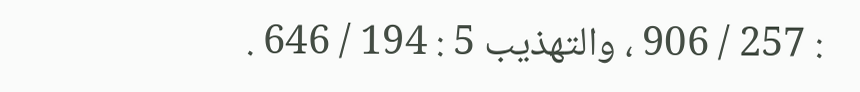: 257 / 906 ، والتهذيب 5 : 194 / 646 .